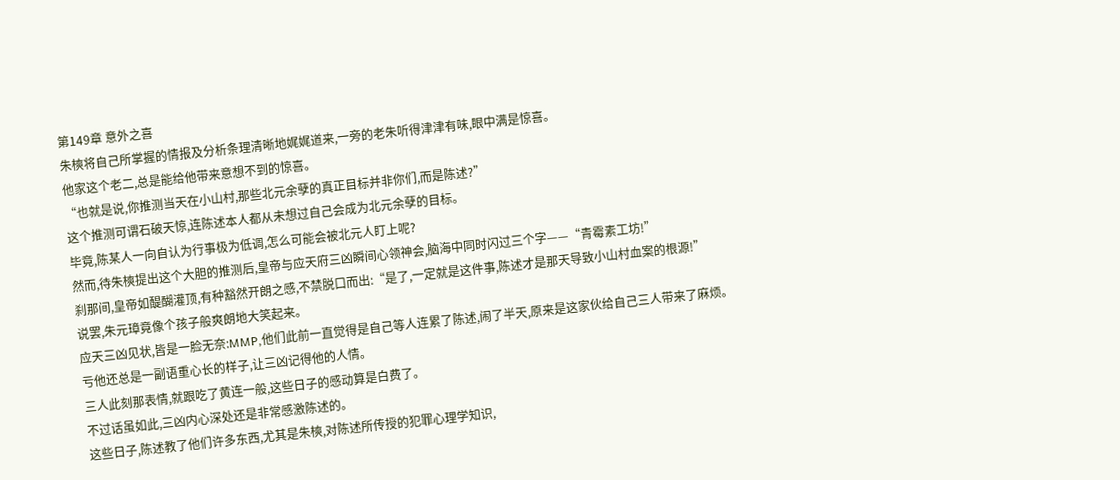第149章 意外之喜
朱樉将自己所掌握的情报及分析条理清晰地娓娓道来,一旁的老朱听得津津有味,眼中满是惊喜。
他家这个老二,总是能给他带来意想不到的惊喜。
“也就是说,你推测当天在小山村,那些北元余孽的真正目标并非你们,而是陈述?”
这个推测可谓石破天惊,连陈述本人都从未想过自己会成为北元余孽的目标。
毕竟,陈某人一向自认为行事极为低调,怎么可能会被北元人盯上呢?
然而,待朱樉提出这个大胆的推测后,皇帝与应天府三凶瞬间心领神会,脑海中同时闪过三个字——“青霉素工坊!”
刹那间,皇帝如醍醐灌顶,有种豁然开朗之感,不禁脱口而出:“是了,一定就是这件事,陈述才是那天导致小山村血案的根源!”
说罢,朱元璋竟像个孩子般爽朗地大笑起来。
应天三凶见状,皆是一脸无奈:MMP,他们此前一直觉得是自己等人连累了陈述,闹了半天,原来是这家伙给自己三人带来了麻烦。
亏他还总是一副语重心长的样子,让三凶记得他的人情。
三人此刻那表情,就跟吃了黄连一般,这些日子的感动算是白费了。
不过话虽如此,三凶内心深处还是非常感激陈述的。
这些日子,陈述教了他们许多东西,尤其是朱樉,对陈述所传授的犯罪心理学知识,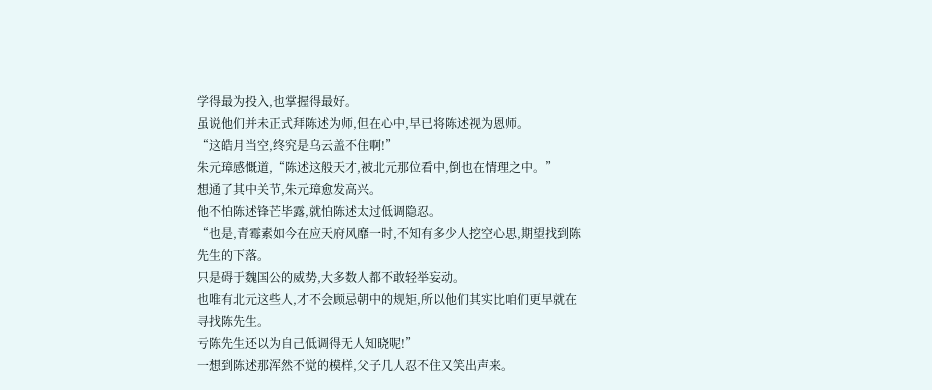学得最为投入,也掌握得最好。
虽说他们并未正式拜陈述为师,但在心中,早已将陈述视为恩师。
“这皓月当空,终究是乌云盖不住啊!”
朱元璋感慨道,“陈述这般天才,被北元那位看中,倒也在情理之中。”
想通了其中关节,朱元璋愈发高兴。
他不怕陈述锋芒毕露,就怕陈述太过低调隐忍。
“也是,青霉素如今在应天府风靡一时,不知有多少人挖空心思,期望找到陈先生的下落。
只是碍于魏国公的威势,大多数人都不敢轻举妄动。
也唯有北元这些人,才不会顾忌朝中的规矩,所以他们其实比咱们更早就在寻找陈先生。
亏陈先生还以为自己低调得无人知晓呢!”
一想到陈述那浑然不觉的模样,父子几人忍不住又笑出声来。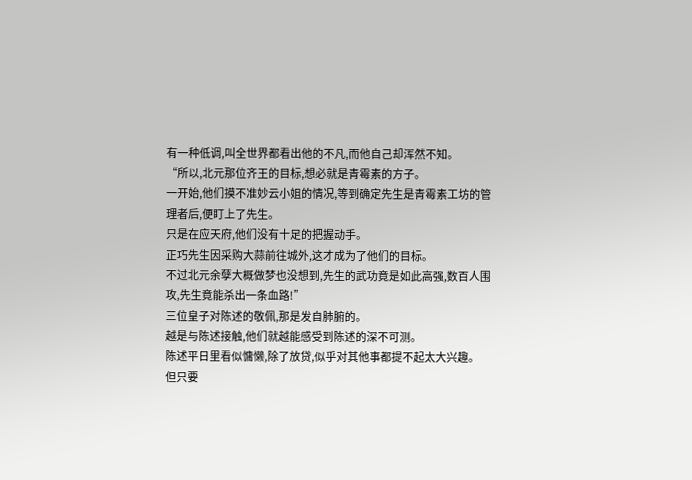有一种低调,叫全世界都看出他的不凡,而他自己却浑然不知。
“所以,北元那位齐王的目标,想必就是青霉素的方子。
一开始,他们摸不准妙云小姐的情况,等到确定先生是青霉素工坊的管理者后,便盯上了先生。
只是在应天府,他们没有十足的把握动手。
正巧先生因采购大蒜前往城外,这才成为了他们的目标。
不过北元余孽大概做梦也没想到,先生的武功竟是如此高强,数百人围攻,先生竟能杀出一条血路!”
三位皇子对陈述的敬佩,那是发自肺腑的。
越是与陈述接触,他们就越能感受到陈述的深不可测。
陈述平日里看似慵懒,除了放贷,似乎对其他事都提不起太大兴趣。
但只要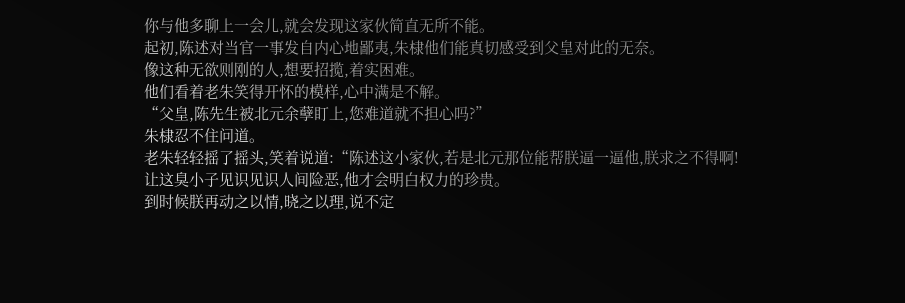你与他多聊上一会儿,就会发现这家伙简直无所不能。
起初,陈述对当官一事发自内心地鄙夷,朱棣他们能真切感受到父皇对此的无奈。
像这种无欲则刚的人,想要招揽,着实困难。
他们看着老朱笑得开怀的模样,心中满是不解。
“父皇,陈先生被北元余孽盯上,您难道就不担心吗?”
朱棣忍不住问道。
老朱轻轻摇了摇头,笑着说道:“陈述这小家伙,若是北元那位能帮朕逼一逼他,朕求之不得啊!
让这臭小子见识见识人间险恶,他才会明白权力的珍贵。
到时候朕再动之以情,晓之以理,说不定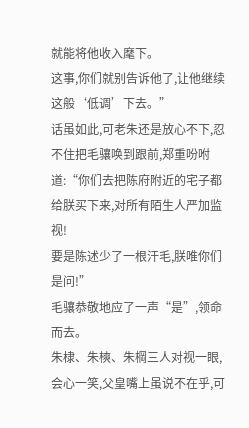就能将他收入麾下。
这事,你们就别告诉他了,让他继续这般‘低调’下去。”
话虽如此,可老朱还是放心不下,忍不住把毛骧唤到跟前,郑重吩咐道:“你们去把陈府附近的宅子都给朕买下来,对所有陌生人严加监视!
要是陈述少了一根汗毛,朕唯你们是问!”
毛骧恭敬地应了一声“是”,领命而去。
朱棣、朱樉、朱棡三人对视一眼,会心一笑,父皇嘴上虽说不在乎,可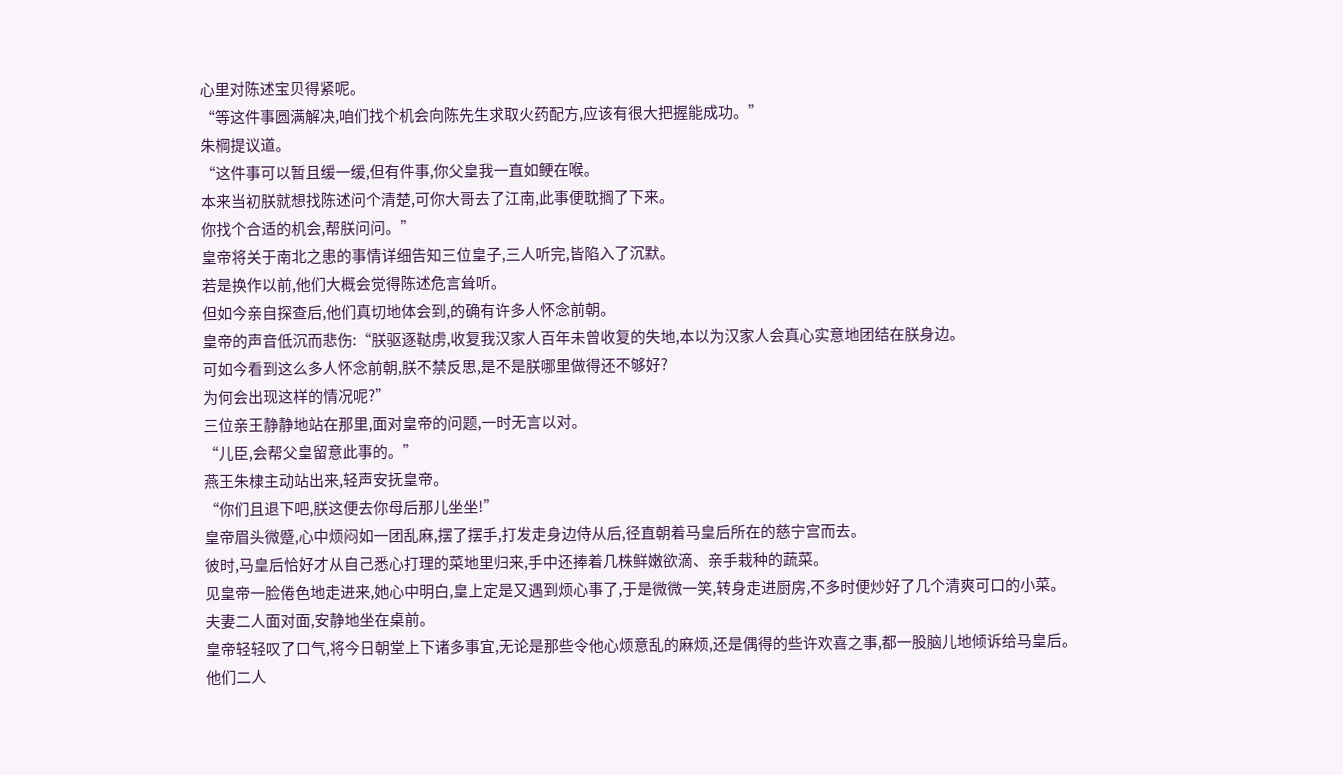心里对陈述宝贝得紧呢。
“等这件事圆满解决,咱们找个机会向陈先生求取火药配方,应该有很大把握能成功。”
朱棡提议道。
“这件事可以暂且缓一缓,但有件事,你父皇我一直如鲠在喉。
本来当初朕就想找陈述问个清楚,可你大哥去了江南,此事便耽搁了下来。
你找个合适的机会,帮朕问问。”
皇帝将关于南北之患的事情详细告知三位皇子,三人听完,皆陷入了沉默。
若是换作以前,他们大概会觉得陈述危言耸听。
但如今亲自探查后,他们真切地体会到,的确有许多人怀念前朝。
皇帝的声音低沉而悲伤:“朕驱逐鞑虏,收复我汉家人百年未曾收复的失地,本以为汉家人会真心实意地团结在朕身边。
可如今看到这么多人怀念前朝,朕不禁反思,是不是朕哪里做得还不够好?
为何会出现这样的情况呢?”
三位亲王静静地站在那里,面对皇帝的问题,一时无言以对。
“儿臣,会帮父皇留意此事的。”
燕王朱棣主动站出来,轻声安抚皇帝。
“你们且退下吧,朕这便去你母后那儿坐坐!”
皇帝眉头微蹙,心中烦闷如一团乱麻,摆了摆手,打发走身边侍从后,径直朝着马皇后所在的慈宁宫而去。
彼时,马皇后恰好才从自己悉心打理的菜地里归来,手中还捧着几株鲜嫩欲滴、亲手栽种的蔬菜。
见皇帝一脸倦色地走进来,她心中明白,皇上定是又遇到烦心事了,于是微微一笑,转身走进厨房,不多时便炒好了几个清爽可口的小菜。
夫妻二人面对面,安静地坐在桌前。
皇帝轻轻叹了口气,将今日朝堂上下诸多事宜,无论是那些令他心烦意乱的麻烦,还是偶得的些许欢喜之事,都一股脑儿地倾诉给马皇后。
他们二人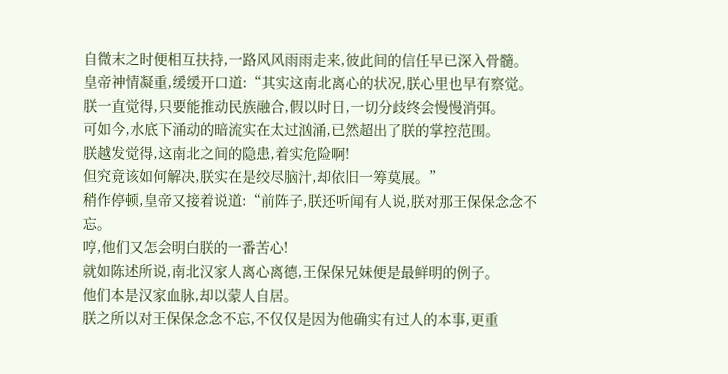自微末之时便相互扶持,一路风风雨雨走来,彼此间的信任早已深入骨髓。
皇帝神情凝重,缓缓开口道:“其实这南北离心的状况,朕心里也早有察觉。
朕一直觉得,只要能推动民族融合,假以时日,一切分歧终会慢慢消弭。
可如今,水底下涌动的暗流实在太过汹涌,已然超出了朕的掌控范围。
朕越发觉得,这南北之间的隐患,着实危险啊!
但究竟该如何解决,朕实在是绞尽脑汁,却依旧一筹莫展。”
稍作停顿,皇帝又接着说道:“前阵子,朕还听闻有人说,朕对那王保保念念不忘。
哼,他们又怎会明白朕的一番苦心!
就如陈述所说,南北汉家人离心离德,王保保兄妹便是最鲜明的例子。
他们本是汉家血脉,却以蒙人自居。
朕之所以对王保保念念不忘,不仅仅是因为他确实有过人的本事,更重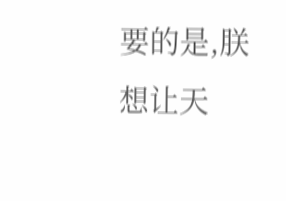要的是,朕想让天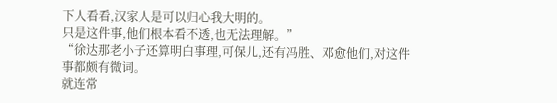下人看看,汉家人是可以归心我大明的。
只是这件事,他们根本看不透,也无法理解。”
“徐达那老小子还算明白事理,可保儿,还有冯胜、邓愈他们,对这件事都颇有微词。
就连常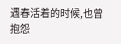遇春活着的时候,也曾抱怨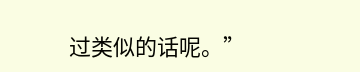过类似的话呢。”